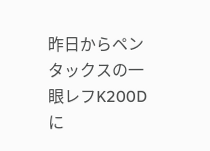昨日からペンタックスの一眼レフK200Dに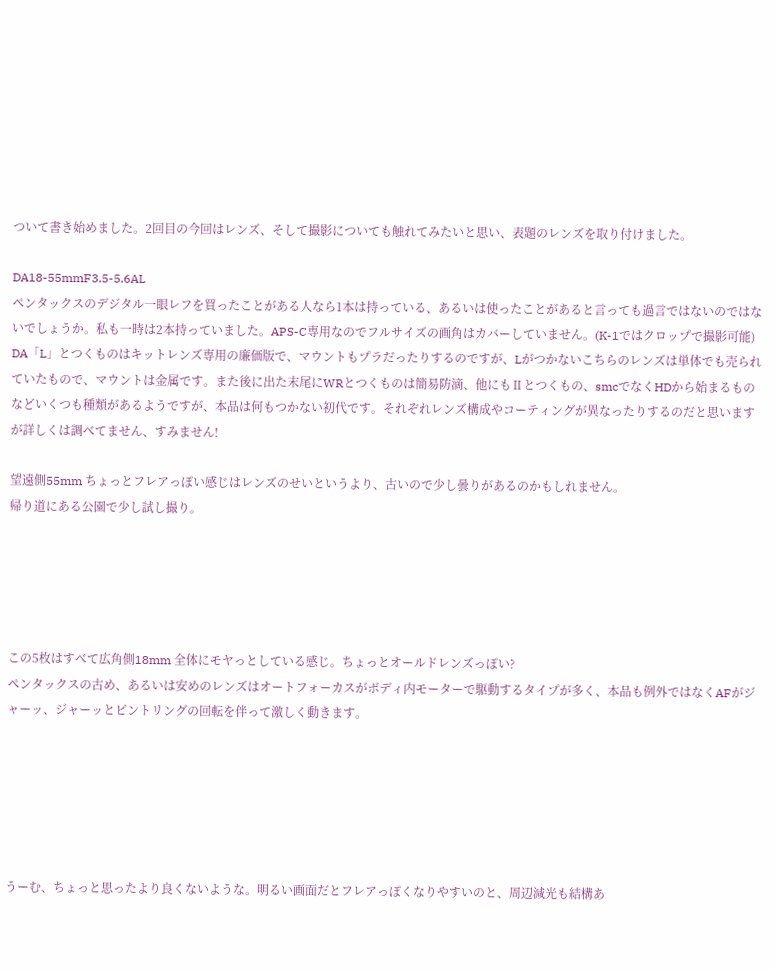ついて書き始めました。2回目の今回はレンズ、そして撮影についても触れてみたいと思い、表題のレンズを取り付けました。

DA18-55mmF3.5-5.6AL
ペンタックスのデジタル一眼レフを買ったことがある人なら1本は持っている、あるいは使ったことがあると言っても過言ではないのではないでしょうか。私も一時は2本持っていました。APS-C専用なのでフルサイズの画角はカバーしていません。(K-1ではクロップで撮影可能)
DA「L」とつくものはキットレンズ専用の廉価版で、マウントもプラだったりするのですが、Lがつかないこちらのレンズは単体でも売られていたもので、マウントは金属です。また後に出た末尾にWRとつくものは簡易防滴、他にもⅡとつくもの、smcでなくHDから始まるものなどいくつも種類があるようですが、本品は何もつかない初代です。それぞれレンズ構成やコーティングが異なったりするのだと思いますが詳しくは調べてません、すみません!

望遠側55mm ちょっとフレアっぽい感じはレンズのせいというより、古いので少し曇りがあるのかもしれません。
帰り道にある公園で少し試し撮り。





この5枚はすべて広角側18mm 全体にモヤっとしている感じ。ちょっとオールドレンズっぽい?
ペンタックスの古め、あるいは安めのレンズはオートフォーカスがボディ内モーターで駆動するタイプが多く、本品も例外ではなくAFがジャーッ、ジャーッとピントリングの回転を伴って激しく動きます。






うーむ、ちょっと思ったより良くないような。明るい画面だとフレアっぽくなりやすいのと、周辺減光も結構あ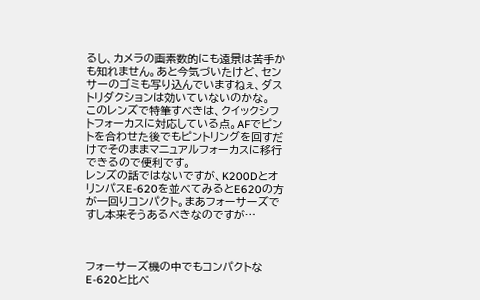るし、カメラの画素数的にも遠景は苦手かも知れません。あと今気づいたけど、センサーのゴミも写り込んでいますねぇ、ダストリダクションは効いていないのかな。
このレンズで特筆すべきは、クイックシフトフォーカスに対応している点。AFでピントを合わせた後でもピントリングを回すだけでそのままマニュアルフォーカスに移行できるので便利です。
レンズの話ではないですが、K200DとオリンパスE-620を並べてみるとE620の方が一回りコンパクト。まあフォーサーズですし本来そうあるべきなのですが…



フォーサーズ機の中でもコンパクトなE-620と比べ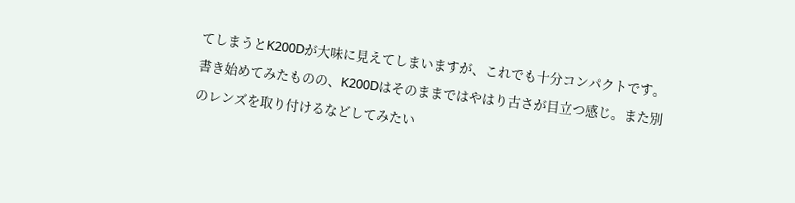てしまうとK200Dが大味に見えてしまいますが、これでも十分コンパクトです。
書き始めてみたものの、K200Dはそのままではやはり古さが目立つ感じ。また別のレンズを取り付けるなどしてみたい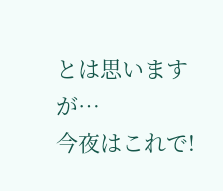とは思いますが…
今夜はこれで!